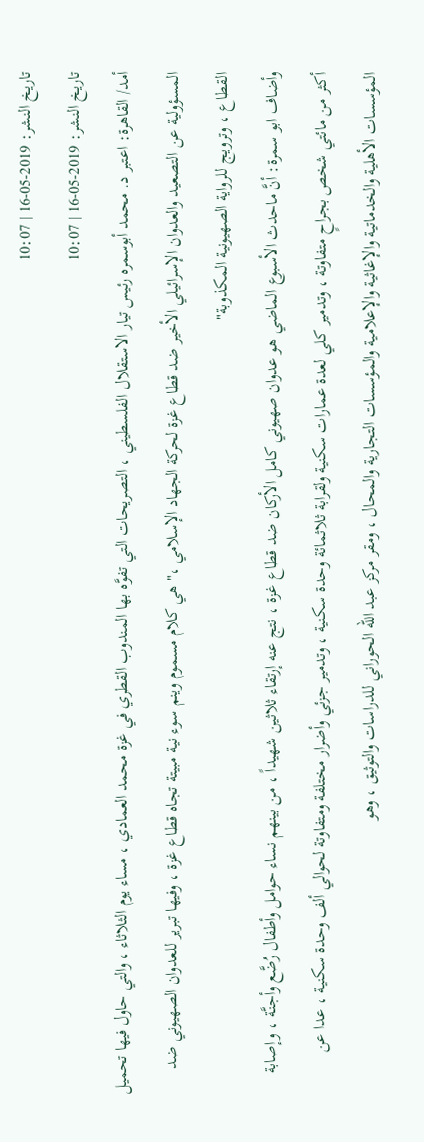تاريخ النشر: 2019-05-16 | 10:07
تاريخ النشر: 2019-05-16 | 10:07
أمد/ القاهرة: اعتبر د. محمد أبوسمره رئيس تيار الاستقلال الفلسطيني ، التصريحات التي تفوَّه بها المندوب القطري في غزة محمد العمادي ، مساء يوم الثلاثاء ، والتي حاول فيها تحميل المسؤولية عن التصعيد والعدوان الإسرائيلي الأخير ضد قطاع غزة لحركة الجهاد الإسلامي ،" هي كلام مسموم وينم سوء نية مبيتة تجاه قطاع غزة ، وفيها تبرير للعدوان الصهيوني ضد القطاع ، وترويج للرواية الصهيونية المكذوبة"
وأضاف ابو سمرة: أنَّ ماحدث الأسبوع الماضي هو عدوان صهيوني كامل الأركان ضد قطاع غزة ، نتج عنه إرتقاء ثلاثين شهيداً ، من بينهم نساء حوامل وأطفال رُضَّع وأجنَّة ، وإصابة أكثر من مائتي شخص بجراحٍ متفاوتة ، وتدمير كلي لعدة عمارات سكنية ولقرابة ثلاثمائة وحدة سكنية ، وتدمير جزئي وأضرار مختلفة ومتفاوتة لحوالي ألف وحدة سكنية ، عدا عن المؤسسات الأهلية والخدماتية والإغاثية والإعلامية والمؤسسات التجارية والمحال ، ومقر مركز عبد الله الحوراني للدراسات والتوثيق ، وهو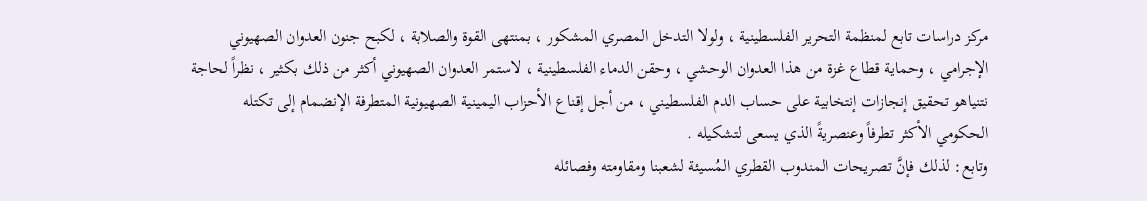مركز دراسات تابع لمنظمة التحرير الفلسطينية ، ولولا التدخل المصري المشكور ، بمنتهى القوة والصلابة ، لكبح جنون العدوان الصهيوني الإجرامي ، وحماية قطاع غزة من هذا العدوان الوحشي ، وحقن الدماء الفلسطينية ، لاستمر العدوان الصهيوني أكثر من ذلك بكثير ، نظراً لحاجة نتنياهو تحقيق إنجازات إنتخابية على حساب الدم الفلسطيني ، من أجل إقناع الأحزاب اليمينية الصهيونية المتطرفة الإنضمام إلى تكتله الحكومي الأكثر تطرفاً وعنصريةً الذي يسعى لتشكيله .
وتابع: لذلك فإنَّ تصريحات المندوب القطري المُسيئة لشعبنا ومقاومته وفصائله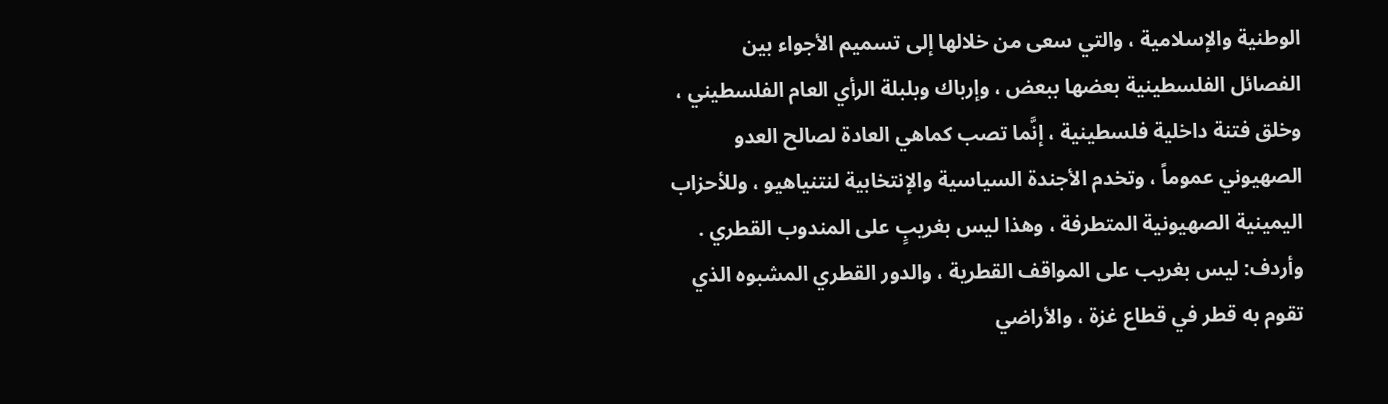الوطنية والإسلامية ، والتي سعى من خلالها إلى تسميم الأجواء بين الفصائل الفلسطينية بعضها ببعض ، وإرباك وبلبلة الرأي العام الفلسطيني ، وخلق فتنة داخلية فلسطينية ، إنَّما تصب كماهي العادة لصالح العدو الصهيوني عموماً ، وتخدم الأجندة السياسية والإنتخابية لنتنياهيو ، وللأحزاب اليمينية الصهيونية المتطرفة ، وهذا ليس بغريبٍ على المندوب القطري .
وأردف: ليس بغريب على المواقف القطرية ، والدور القطري المشبوه الذي تقوم به قطر في قطاع غزة ، والأراضي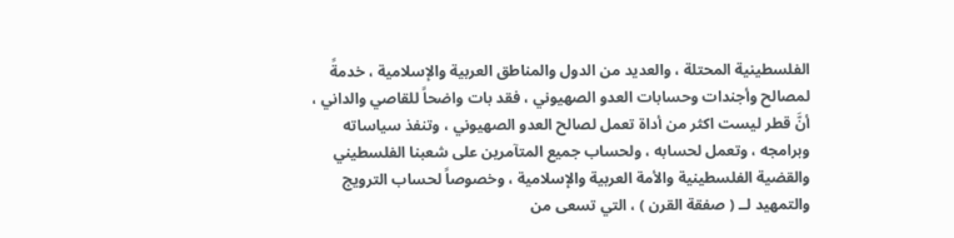الفلسطينية المحتلة ، والعديد من الدول والمناطق العربية والإسلامية ، خدمةً لمصالح وأجندات وحسابات العدو الصهيوني ، فقد بات واضحاً للقاصي والداني ، أنَّ قطر ليست اكثر من أداة تعمل لصالح العدو الصهيوني ، وتنفذ سياساته وبرامجه ، وتعمل لحسابه ، ولحساب جميع المتآمرين على شعبنا الفلسطيني والقضية الفلسطينية والأمة العربية والإسلامية ، وخصوصاً لحساب الترويج والتمهيد لــ ( صفقة القرن ) ، التي تسعى من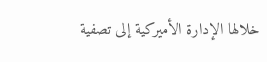خلالها الإدارة الأميركية إلى تصفية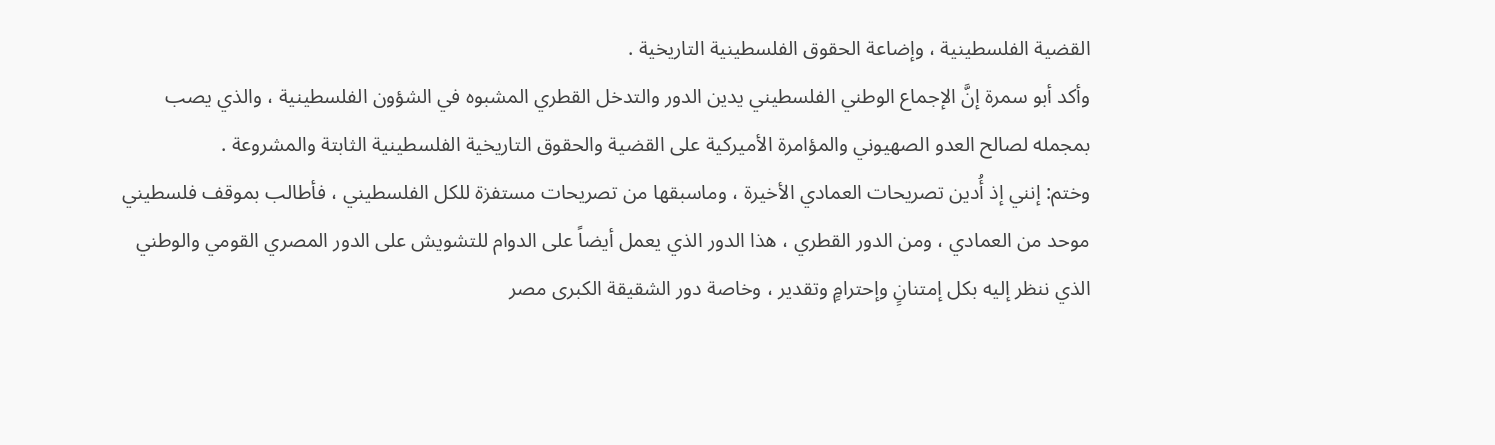القضية الفلسطينية ، وإضاعة الحقوق الفلسطينية التاريخية .
وأكد أبو سمرة إنَّ الإجماع الوطني الفلسطيني يدين الدور والتدخل القطري المشبوه في الشؤون الفلسطينية ، والذي يصب بمجمله لصالح العدو الصهيوني والمؤامرة الأميركية على القضية والحقوق التاريخية الفلسطينية الثابتة والمشروعة .
وختم: إنني إذ أُدين تصريحات العمادي الأخيرة ، وماسبقها من تصريحات مستفزة للكل الفلسطيني ، فأطالب بموقف فلسطيني موحد من العمادي ، ومن الدور القطري ، هذا الدور الذي يعمل أيضاً على الدوام للتشويش على الدور المصري القومي والوطني الذي ننظر إليه بكل إمتنانٍ وإحترامٍ وتقدير ، وخاصة دور الشقيقة الكبرى مصر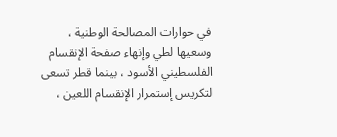في حوارات المصالحة الوطنية ، وسعيها لطي وإنهاء صفحة الإنقسام الفلسطيني الأسود ، بينما قطر تسعى لتكريس إستمرار الإنقسام اللعين ،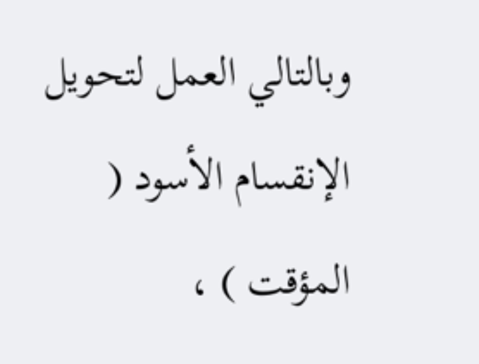وبالتالي العمل لتحويل الإنقسام الأسود ( المؤقت ) ،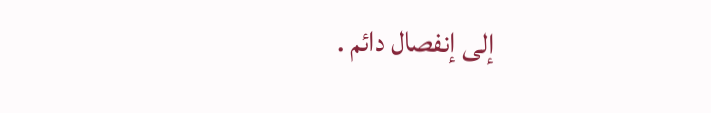إلى إنفصال دائم .